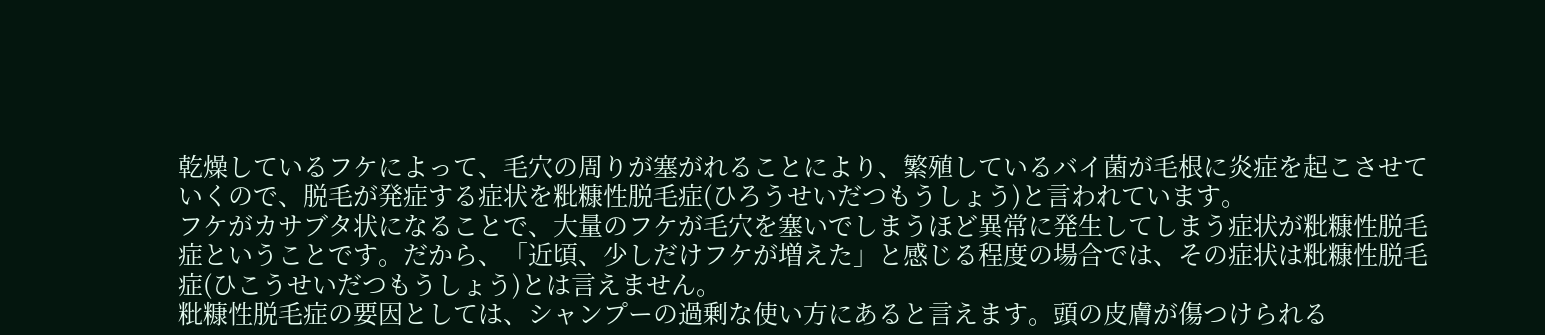乾燥しているフケによって、毛穴の周りが塞がれることにより、繁殖しているバイ菌が毛根に炎症を起こさせていくので、脱毛が発症する症状を粃糠性脱毛症(ひろうせいだつもうしょう)と言われています。
フケがカサブタ状になることで、大量のフケが毛穴を塞いでしまうほど異常に発生してしまう症状が粃糠性脱毛症ということです。だから、「近頃、少しだけフケが増えた」と感じる程度の場合では、その症状は粃糠性脱毛症(ひこうせいだつもうしょう)とは言えません。
粃糠性脱毛症の要因としては、シャンプーの過剰な使い方にあると言えます。頭の皮膚が傷つけられる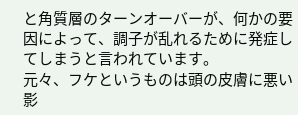と角質層のターンオーバーが、何かの要因によって、調子が乱れるために発症してしまうと言われています。
元々、フケというものは頭の皮膚に悪い影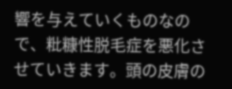響を与えていくものなので、粃糠性脱毛症を悪化させていきます。頭の皮膚の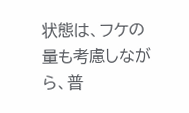状態は、フケの量も考慮しながら、普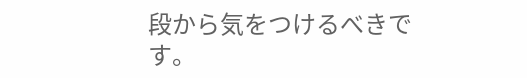段から気をつけるべきです。